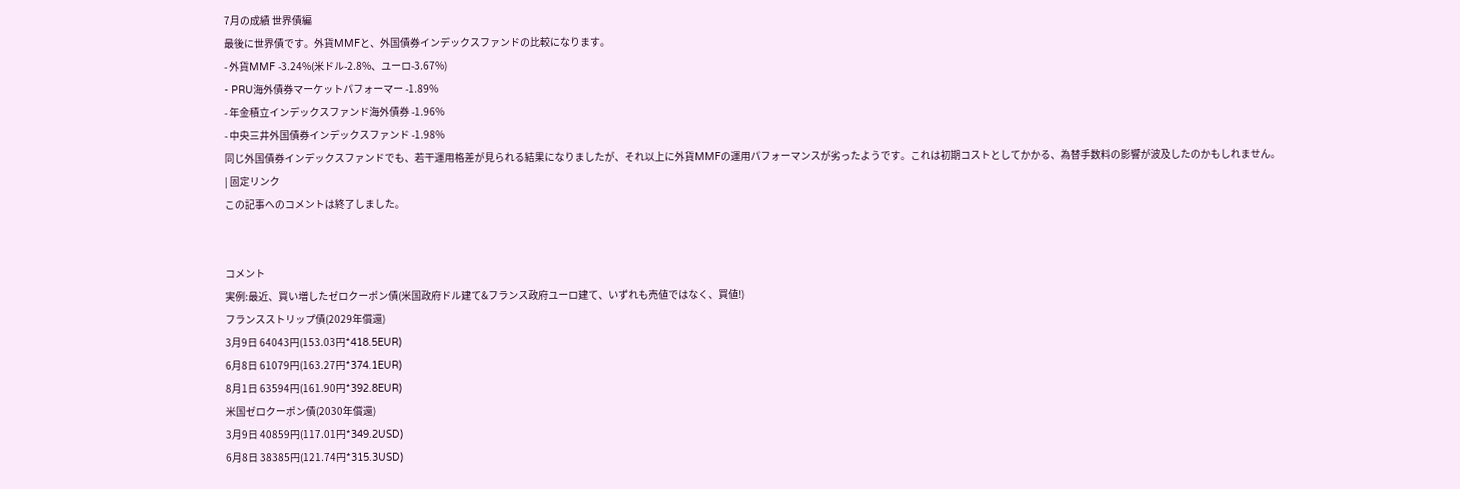7月の成績 世界債編
最後に世界債です。外貨MMFと、外国債券インデックスファンドの比較になります。
- 外貨MMF -3.24%(米ドル-2.8%、ユーロ-3.67%)
- PRU海外債券マーケットパフォーマー -1.89%
- 年金積立インデックスファンド海外債券 -1.96%
- 中央三井外国債券インデックスファンド -1.98%
同じ外国債券インデックスファンドでも、若干運用格差が見られる結果になりましたが、それ以上に外貨MMFの運用パフォーマンスが劣ったようです。これは初期コストとしてかかる、為替手数料の影響が波及したのかもしれません。
| 固定リンク
この記事へのコメントは終了しました。


コメント
実例:最近、買い増したゼロクーポン債(米国政府ドル建て&フランス政府ユーロ建て、いずれも売値ではなく、買値!)
フランスストリップ債(2029年償還)
3月9日 64043円(153.03円*418.5EUR)
6月8日 61079円(163.27円*374.1EUR)
8月1日 63594円(161.90円*392.8EUR)
米国ゼロクーポン債(2030年償還)
3月9日 40859円(117.01円*349.2USD)
6月8日 38385円(121.74円*315.3USD)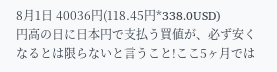8月1日 40036円(118.45円*338.0USD)
円高の日に日本円で支払う買値が、必ず安くなるとは限らないと言うこと!ここ5ヶ月では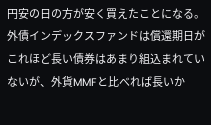円安の日の方が安く買えたことになる。外債インデックスファンドは償還期日がこれほど長い債券はあまり組込まれていないが、外貨MMFと比べれば長いか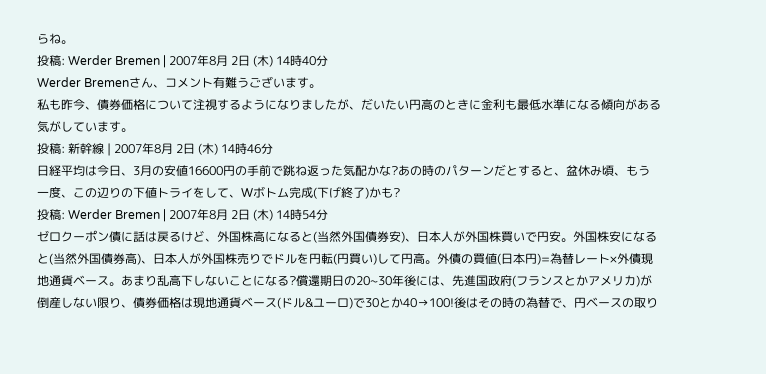らね。
投稿: Werder Bremen | 2007年8月 2日 (木) 14時40分
Werder Bremenさん、コメント有難うございます。
私も昨今、債券価格について注視するようになりましたが、だいたい円高のときに金利も最低水準になる傾向がある気がしています。
投稿: 新幹線 | 2007年8月 2日 (木) 14時46分
日経平均は今日、3月の安値16600円の手前で跳ね返った気配かな?あの時のパターンだとすると、盆休み頃、もう一度、この辺りの下値トライをして、Wボトム完成(下げ終了)かも?
投稿: Werder Bremen | 2007年8月 2日 (木) 14時54分
ゼロクーポン債に話は戻るけど、外国株高になると(当然外国債券安)、日本人が外国株買いで円安。外国株安になると(当然外国債券高)、日本人が外国株売りでドルを円転(円買い)して円高。外債の買値(日本円)=為替レート×外債現地通貨ベース。あまり乱高下しないことになる?償還期日の20~30年後には、先進国政府(フランスとかアメリカ)が倒産しない限り、債券価格は現地通貨ベース(ドル&ユーロ)で30とか40→100!後はその時の為替で、円ベースの取り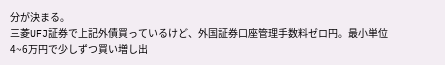分が決まる。
三菱UFJ証券で上記外債買っているけど、外国証券口座管理手数料ゼロ円。最小単位4~6万円で少しずつ買い増し出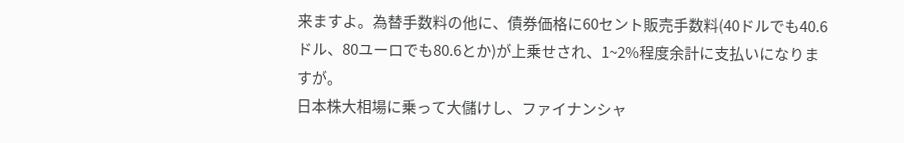来ますよ。為替手数料の他に、債券価格に60セント販売手数料(40ドルでも40.6ドル、80ユーロでも80.6とか)が上乗せされ、1~2%程度余計に支払いになりますが。
日本株大相場に乗って大儲けし、ファイナンシャ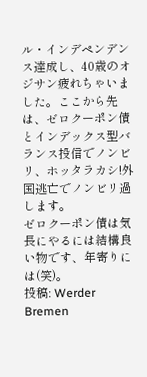ル・インデペンデンス達成し、40歳のオジサン疲れちゃいました。ここから先は、ゼロクーポン債とインデックス型バランス投信でノンビリ、ホッタラカシ!外国逃亡でノンビリ過します。
ゼロクーポン債は気長にやるには結構良い物です、年寄りには(笑)。
投稿: Werder Bremen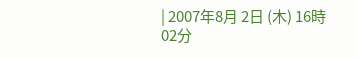| 2007年8月 2日 (木) 16時02分